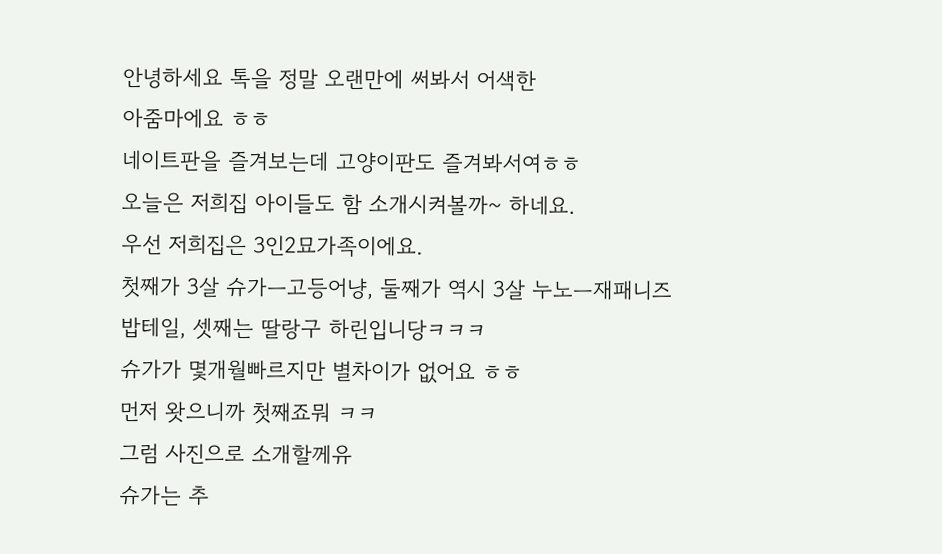안녕하세요 톡을 정말 오랜만에 써봐서 어색한
아줌마에요 ㅎㅎ
네이트판을 즐겨보는데 고양이판도 즐겨봐서여ㅎㅎ
오늘은 저희집 아이들도 함 소개시켜볼까~ 하네요.
우선 저희집은 3인2묘가족이에요.
첫째가 3살 슈가ㅡ고등어냥, 둘째가 역시 3살 누노ㅡ재패니즈밥테일, 셋째는 딸랑구 하린입니당ㅋㅋㅋ
슈가가 몇개월빠르지만 별차이가 없어요 ㅎㅎ
먼저 왓으니까 첫째죠뭐 ㅋㅋ
그럼 사진으로 소개할께유
슈가는 추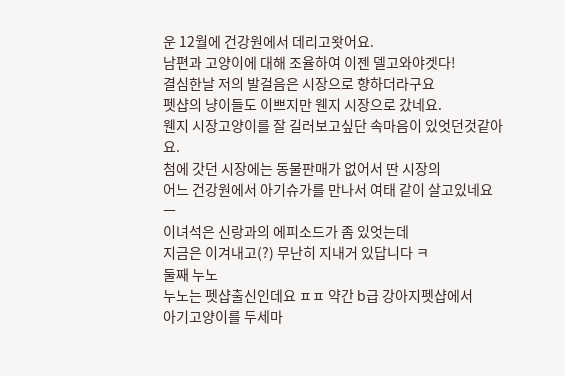운 12월에 건강원에서 데리고왓어요.
남편과 고양이에 대해 조율하여 이젠 델고와야겟다!
결심한날 저의 발걸음은 시장으로 향하더라구요
펫샵의 냥이들도 이쁘지만 웬지 시장으로 갔네요.
웬지 시장고양이를 잘 길러보고싶단 속마음이 있엇던것같아요.
첨에 갓던 시장에는 동물판매가 없어서 딴 시장의
어느 건강원에서 아기슈가를 만나서 여태 같이 살고있네요ㅡ
이녀석은 신랑과의 에피소드가 좀 있엇는데
지금은 이겨내고(?) 무난히 지내거 있답니다 ㅋ
둘째 누노
누노는 펫샵출신인데요 ㅍㅍ 약간 b급 강아지펫샵에서
아기고양이를 두세마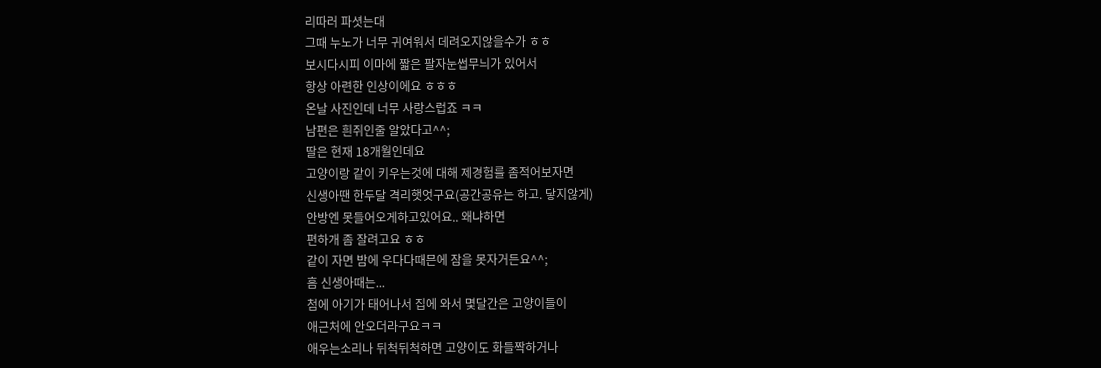리따러 파셧는대
그때 누노가 너무 귀여워서 데려오지않을수가 ㅎㅎ
보시다시피 이마에 짧은 팔자눈썹무늬가 있어서
항상 아련한 인상이에요 ㅎㅎㅎ
온날 사진인데 너무 사랑스럽죠 ㅋㅋ
남편은 흰쥐인줄 알았다고^^;
딸은 현재 18개월인데요
고양이랑 같이 키우는것에 대해 제경험를 좀적어보자면
신생아땐 한두달 격리햇엇구요(공간공유는 하고. 닿지않게)
안방엔 못들어오게하고있어요.. 왜냐하면
편하개 좀 잘려고요 ㅎㅎ
같이 자면 밤에 우다다때믄에 잠을 못자거든요^^;
흠 신생아때는...
첨에 아기가 태어나서 집에 와서 몇달간은 고양이들이
애근처에 안오더라구요ㅋㅋ
애우는소리나 뒤척뒤척하면 고양이도 화들짝하거나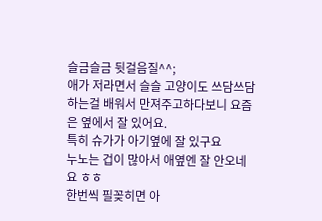슬금슬금 뒷걸음질^^;
애가 저라면서 슬슬 고양이도 쓰담쓰담하는걸 배워서 만져주고하다보니 요즘은 옆에서 잘 있어요.
특히 슈가가 아기옆에 잘 있구요
누노는 겁이 많아서 애옆엔 잘 안오네요 ㅎㅎ
한번씩 필꽂히면 아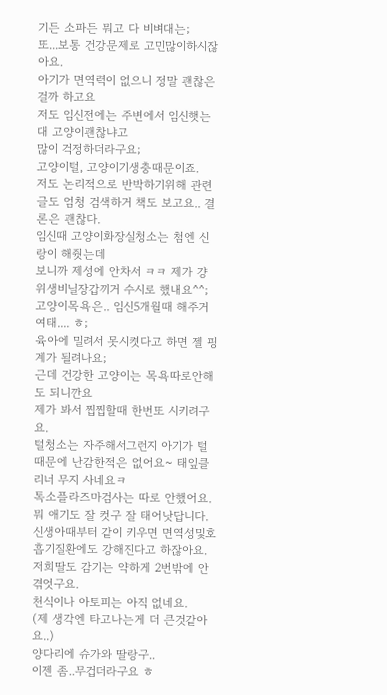기든 소파든 뭐고 다 비벼대는;
또...보통 건강문제로 고민많이하시잖아요.
아기가 면역력이 없으니 정말 괜찮은걸까 하고요
저도 임신전에는 주변에서 임신햇는대 고양이괜찮냐고
많이 걱정하더라구요;
고양이털, 고양이기생충때문이죠.
저도 논리적으로 반박하기위해 관련글도 엄청 검색하거 책도 보고요.. 결론은 괜찮다.
임신때 고양이화장실청소는 첨엔 신랑이 해줫는데
보니까 제성에 안차서 ㅋㅋ 제가 걍 위생비닐장갑끼거 수시로 했내요^^;
고양이목욕은.. 임신5개월때 해주거 여태.... ㅎ;
육아에 밀려서 못시켯다고 하면 젤 핑계가 될려나요;
근데 건강한 고양이는 목욕따로안해도 되니깐요
제가 봐서 찝찝할때 한번또 시키려구요.
털청소는 자주해서그런지 아기가 털때문에 난감한적은 없어요~ 태잎클리너 무지 사네요ㅋ
톡소플라즈마검사는 따로 안했어요.
뭐 애기도 잘 컷구 잘 태어낫답니다.
신생아때부터 같이 키우면 면역성및호흡기질환에도 강해진다고 하잖아요.
저희딸도 감기는 약하게 2번밖에 안 겪엇구요.
천식이나 아토피는 아직 없네요.
(제 생각엔 타고나는게 더 큰것같아요..)
양다리에 슈가와 딸랑구..
이젠 좀..무겁더라구요 ㅎ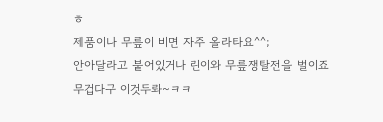ㅎ
제품이나 무릎이 비면 자주 올라타요^^;
안아달라고 붙어있거나 린이와 무릎쟁탈전을 벌이죠
무겁다구 이것두롸~ㅋㅋ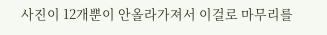사진이 12개뿐이 안올라가져서 이걸로 마무리를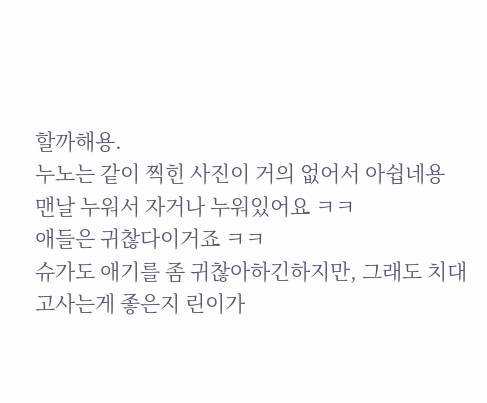할까해용.
누노는 같이 찍힌 사진이 거의 없어서 아쉽네용
맨날 누워서 자거나 누워있어요 ㅋㅋ
애들은 귀찮다이거죠 ㅋㅋ
슈가도 애기를 좀 귀찮아하긴하지만, 그래도 치대고사는게 좋은지 린이가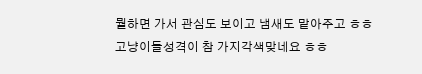뭘하면 가서 관심도 보이고 냄새도 맡아주고 ㅎㅎ
고냥이들성격이 참 가지각색맞네요 ㅎㅎ